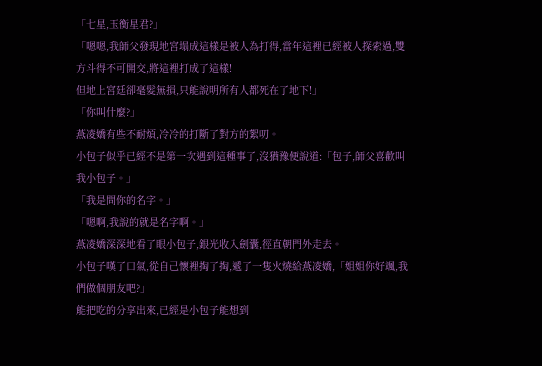「七星,玉衡星君?」
「嗯嗯,我師父發現地宮塌成這樣是被人為打得,當年這裡已經被人探索過,雙方斗得不可開交,將這裡打成了這樣!
但地上宮廷卻毫髮無損,只能說明所有人都死在了地下!」
「你叫什麼?」
燕凌嬌有些不耐煩,冷冷的打斷了對方的絮叨。
小包子似乎已經不是第一次遇到這種事了,沒猶豫便說道:「包子,師父喜歡叫我小包子。」
「我是問你的名字。」
「嗯啊,我說的就是名字啊。」
燕凌嬌深深地看了眼小包子,銀光收入劍囊,徑直朝門外走去。
小包子嘆了口氣,從自己懷裡掏了掏,遞了一隻火燒給燕凌嬌,「姐姐你好颯,我們做個朋友吧?」
能把吃的分享出來,已經是小包子能想到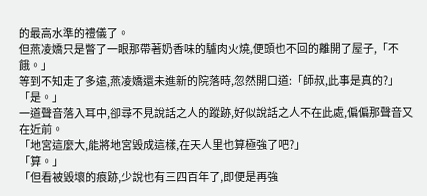的最高水準的禮儀了。
但燕凌嬌只是瞥了一眼那帶著奶香味的驢肉火燒,便頭也不回的離開了屋子,「不餓。」
等到不知走了多遠,燕凌嬌還未進新的院落時,忽然開口道:「師叔,此事是真的?」
「是。」
一道聲音落入耳中,卻尋不見說話之人的蹤跡,好似說話之人不在此處,偏偏那聲音又在近前。
「地宮這麼大,能將地宮毀成這樣,在天人里也算極強了吧?」
「算。」
「但看被毀壞的痕跡,少說也有三四百年了,即便是再強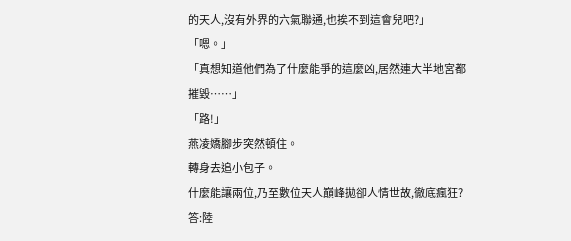的天人,沒有外界的六氣聯通,也挨不到這會兒吧?」
「嗯。」
「真想知道他們為了什麼能爭的這麼凶,居然連大半地宮都摧毀……」
「路!」
燕凌嬌腳步突然頓住。
轉身去追小包子。
什麼能讓兩位,乃至數位天人巔峰拋卻人情世故,徹底瘋狂?
答:陸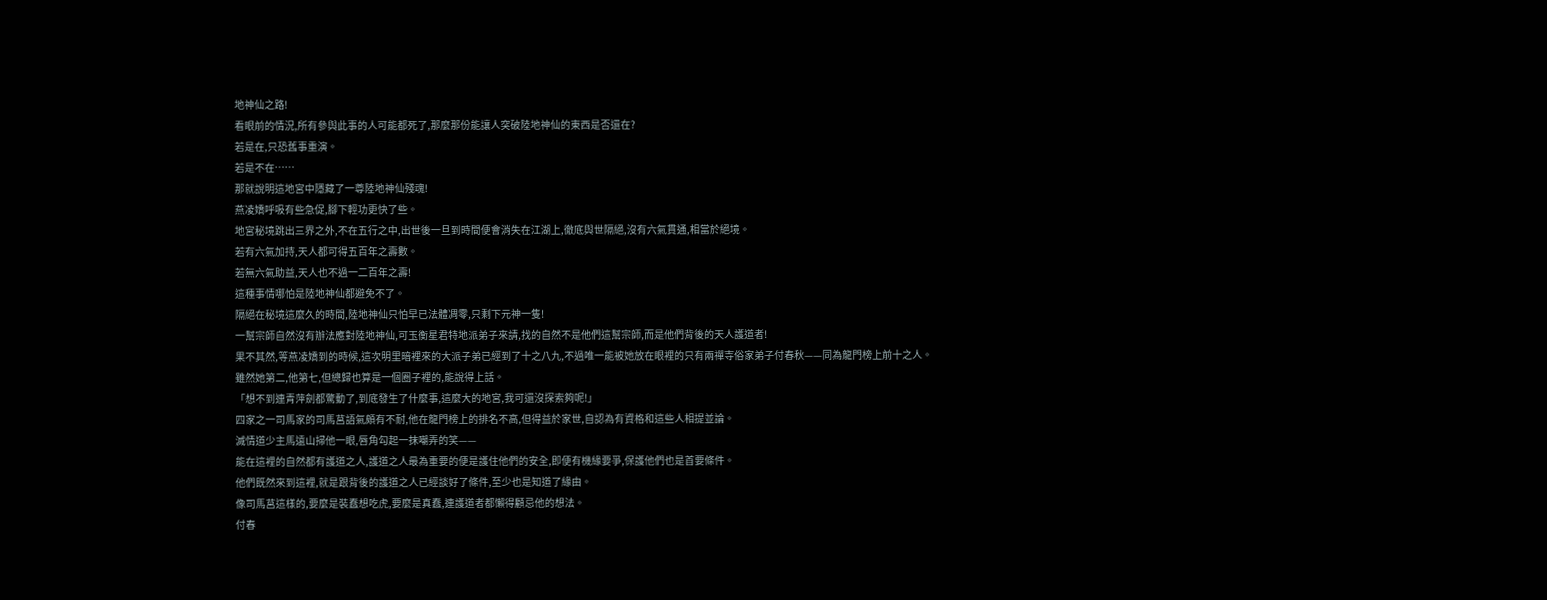地神仙之路!
看眼前的情況,所有參與此事的人可能都死了,那麼那份能讓人突破陸地神仙的東西是否還在?
若是在,只恐舊事重演。
若是不在……
那就說明這地宮中隱藏了一尊陸地神仙殘魂!
燕凌嬌呼吸有些急促,腳下輕功更快了些。
地宮秘境跳出三界之外,不在五行之中,出世後一旦到時間便會消失在江湖上,徹底與世隔絕,沒有六氣貫通,相當於絕境。
若有六氣加持,天人都可得五百年之壽數。
若無六氣助益,天人也不過一二百年之壽!
這種事情哪怕是陸地神仙都避免不了。
隔絕在秘境這麼久的時間,陸地神仙只怕早已法體凋零,只剩下元神一隻!
一幫宗師自然沒有辦法應對陸地神仙,可玉衡星君特地派弟子來請,找的自然不是他們這幫宗師,而是他們背後的天人護道者!
果不其然,等燕凌嬌到的時候,這次明里暗裡來的大派子弟已經到了十之八九,不過唯一能被她放在眼裡的只有兩禪寺俗家弟子付春秋——同為龍門榜上前十之人。
雖然她第二,他第七,但總歸也算是一個圈子裡的,能說得上話。
「想不到連青萍劍都驚動了,到底發生了什麼事,這麼大的地宮,我可還沒探索夠呢!」
四家之一司馬家的司馬莒語氣頗有不耐,他在龍門榜上的排名不高,但得益於家世,自認為有資格和這些人相提並論。
滅情道少主馬遠山掃他一眼,唇角勾起一抹嘲弄的笑——
能在這裡的自然都有護道之人,護道之人最為重要的便是護住他們的安全,即便有機緣要爭,保護他們也是首要條件。
他們既然來到這裡,就是跟背後的護道之人已經談好了條件,至少也是知道了緣由。
像司馬莒這樣的,要麼是裝蠢想吃虎,要麼是真蠢,連護道者都懶得顧忌他的想法。
付春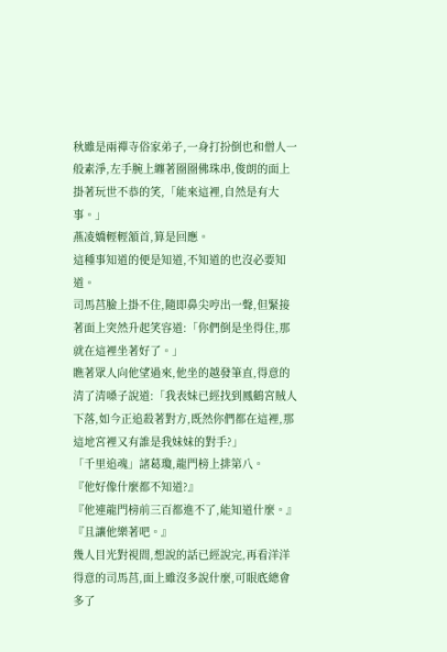秋雖是兩禪寺俗家弟子,一身打扮倒也和僧人一般素淨,左手腕上纏著圈圈佛珠串,俊朗的面上掛著玩世不恭的笑,「能來這裡,自然是有大事。」
燕凌嬌輕輕頷首,算是回應。
這種事知道的便是知道,不知道的也沒必要知道。
司馬莒臉上掛不住,隨即鼻尖哼出一聲,但緊接著面上突然升起笑容道:「你們倒是坐得住,那就在這裡坐著好了。」
瞧著眾人向他望過來,他坐的越發筆直,得意的清了清嗓子說道:「我表妹已經找到鳳鶴宮賊人下落,如今正追殺著對方,既然你們都在這裡,那這地宮裡又有誰是我妹妹的對手?」
「千里追魂」諸葛瓊,龍門榜上排第八。
『他好像什麼都不知道?』
『他連龍門榜前三百都進不了,能知道什麼。』
『且讓他樂著吧。』
幾人目光對視間,想說的話已經說完,再看洋洋得意的司馬莒,面上雖沒多說什麼,可眼底總會多了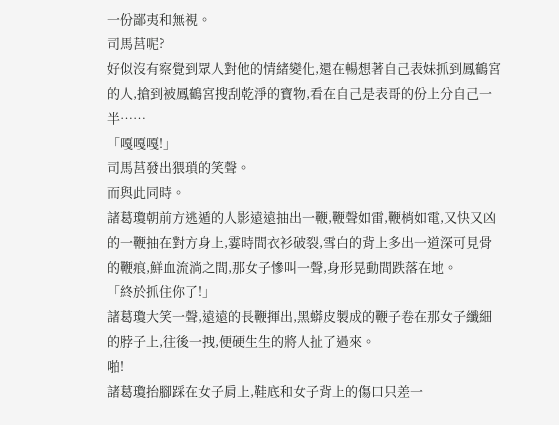一份鄙夷和無視。
司馬莒呢?
好似沒有察覺到眾人對他的情緒變化,還在暢想著自己表妹抓到鳳鶴宮的人,搶到被鳳鶴宮搜刮乾淨的寶物,看在自己是表哥的份上分自己一半……
「嘎嘎嘎!」
司馬莒發出猥瑣的笑聲。
而與此同時。
諸葛瓊朝前方逃遁的人影遠遠抽出一鞭,鞭聲如雷,鞭梢如電,又快又凶的一鞭抽在對方身上,霎時間衣衫破裂,雪白的背上多出一道深可見骨的鞭痕,鮮血流淌之間,那女子慘叫一聲,身形晃動間跌落在地。
「終於抓住你了!」
諸葛瓊大笑一聲,遠遠的長鞭揮出,黑蟒皮製成的鞭子卷在那女子纖細的脖子上,往後一拽,便硬生生的將人扯了過來。
啪!
諸葛瓊抬腳踩在女子肩上,鞋底和女子背上的傷口只差一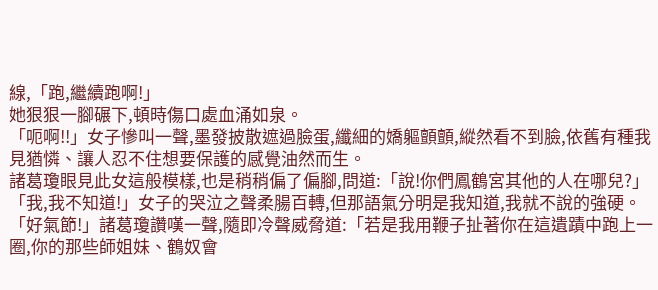線,「跑,繼續跑啊!」
她狠狠一腳碾下,頓時傷口處血涌如泉。
「呃啊!!」女子慘叫一聲,墨發披散遮過臉蛋,纖細的嬌軀顫顫,縱然看不到臉,依舊有種我見猶憐、讓人忍不住想要保護的感覺油然而生。
諸葛瓊眼見此女這般模樣,也是稍稍偏了偏腳,問道:「說!你們鳳鶴宮其他的人在哪兒?」
「我,我不知道!」女子的哭泣之聲柔腸百轉,但那語氣分明是我知道,我就不說的強硬。
「好氣節!」諸葛瓊讚嘆一聲,隨即冷聲威脅道:「若是我用鞭子扯著你在這遺蹟中跑上一圈,你的那些師姐妹、鶴奴會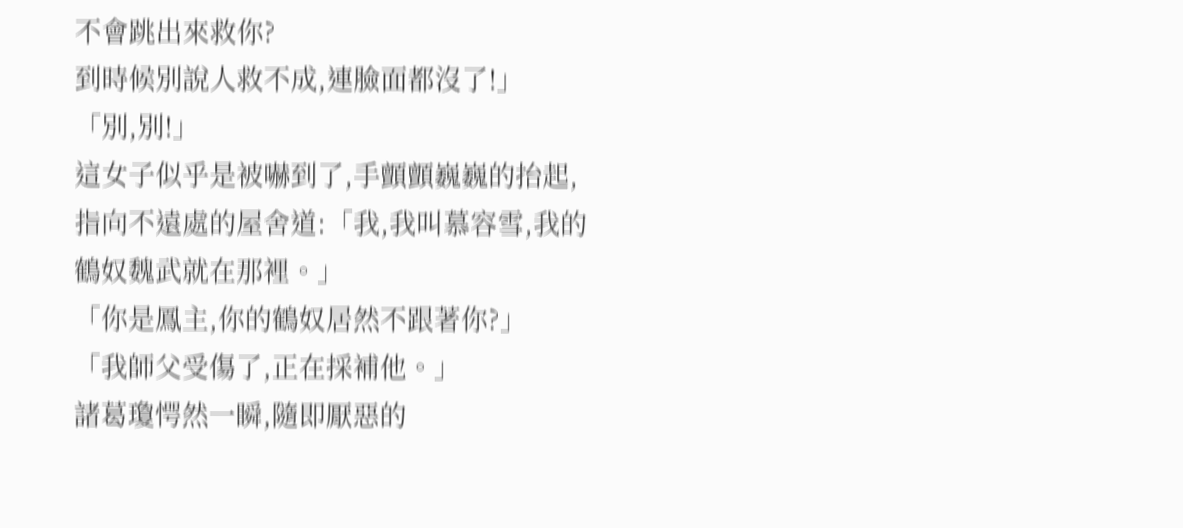不會跳出來救你?
到時候別說人救不成,連臉面都沒了!」
「別,別!」
這女子似乎是被嚇到了,手顫顫巍巍的抬起,指向不遠處的屋舍道:「我,我叫慕容雪,我的鶴奴魏武就在那裡。」
「你是鳳主,你的鶴奴居然不跟著你?」
「我師父受傷了,正在採補他。」
諸葛瓊愕然一瞬,隨即厭惡的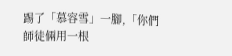踢了「慕容雪」一腳,「你們師徒倆用一根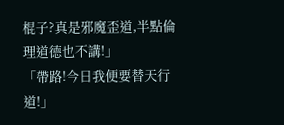棍子?真是邪魔歪道,半點倫理道德也不講!」
「帶路!今日我便要替天行道!」